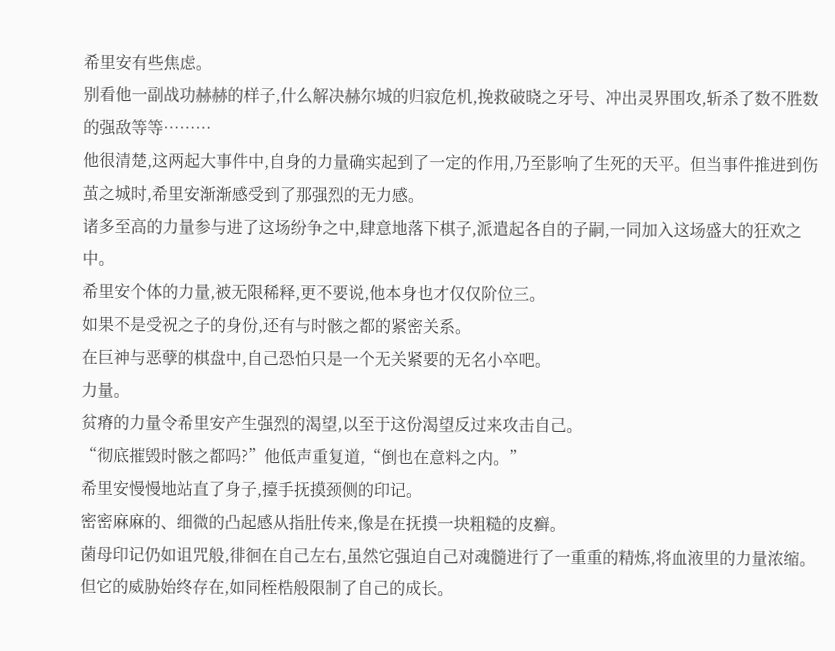希里安有些焦虑。
别看他一副战功赫赫的样子,什么解决赫尔城的归寂危机,挽救破晓之牙号、冲出灵界围攻,斩杀了数不胜数的强敌等等………
他很清楚,这两起大事件中,自身的力量确实起到了一定的作用,乃至影响了生死的天平。但当事件推进到伤茧之城时,希里安渐渐感受到了那强烈的无力感。
诸多至高的力量参与进了这场纷争之中,肆意地落下棋子,派遣起各自的子嗣,一同加入这场盛大的狂欢之中。
希里安个体的力量,被无限稀释,更不要说,他本身也才仅仅阶位三。
如果不是受祝之子的身份,还有与时骸之都的紧密关系。
在巨神与恶孽的棋盘中,自己恐怕只是一个无关紧要的无名小卒吧。
力量。
贫瘠的力量令希里安产生强烈的渴望,以至于这份渴望反过来攻击自己。
“彻底摧毁时骸之都吗?”他低声重复道,“倒也在意料之内。”
希里安慢慢地站直了身子,擡手抚摸颈侧的印记。
密密麻麻的、细微的凸起感从指肚传来,像是在抚摸一块粗糙的皮癣。
菌母印记仍如诅咒般,徘徊在自己左右,虽然它强迫自己对魂髓进行了一重重的精炼,将血液里的力量浓缩。
但它的威胁始终存在,如同桎梏般限制了自己的成长。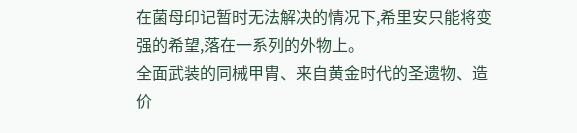在菌母印记暂时无法解决的情况下,希里安只能将变强的希望,落在一系列的外物上。
全面武装的同械甲胄、来自黄金时代的圣遗物、造价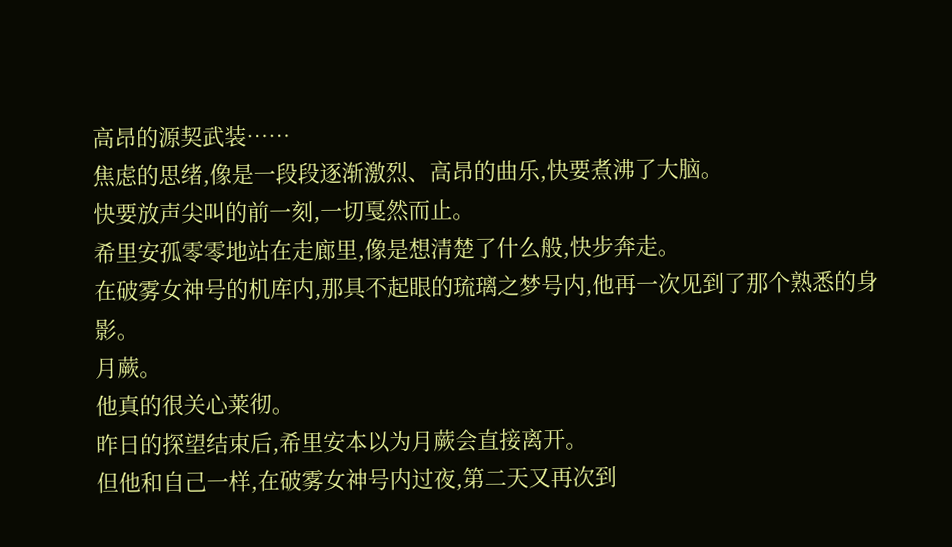高昂的源契武装……
焦虑的思绪,像是一段段逐渐激烈、高昂的曲乐,快要煮沸了大脑。
快要放声尖叫的前一刻,一切戛然而止。
希里安孤零零地站在走廊里,像是想清楚了什么般,快步奔走。
在破雾女神号的机库内,那具不起眼的琉璃之梦号内,他再一次见到了那个熟悉的身影。
月蕨。
他真的很关心莱彻。
昨日的探望结束后,希里安本以为月蕨会直接离开。
但他和自己一样,在破雾女神号内过夜,第二天又再次到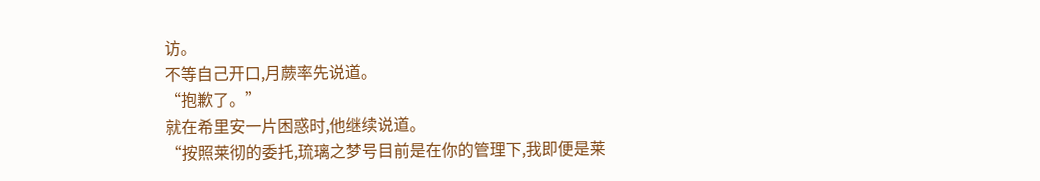访。
不等自己开口,月蕨率先说道。
“抱歉了。”
就在希里安一片困惑时,他继续说道。
“按照莱彻的委托,琉璃之梦号目前是在你的管理下,我即便是莱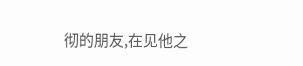彻的朋友,在见他之